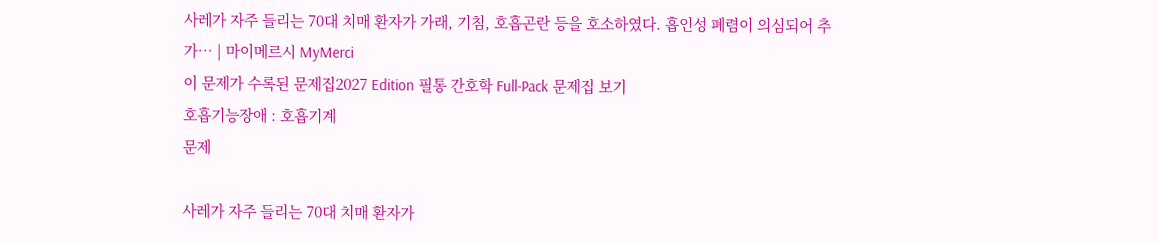사레가 자주 들리는 70대 치매 환자가 가래, 기침, 호흡곤란 등을 호소하였다. 흡인성 폐렴이 의심되어 추가… | 마이메르시 MyMerci
이 문제가 수록된 문제집2027 Edition 필통 간호학 Full-Pack 문제집 보기
호흡기능장애 : 호흡기계
문제

사레가 자주 들리는 70대 치매 환자가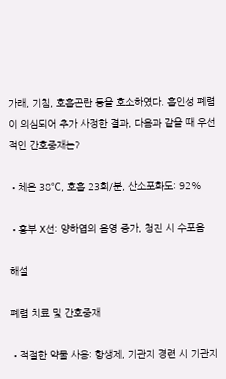가래, 기침, 호흡곤란 등을 호소하였다. 흡인성 폐렴이 의심되어 추가 사정한 결과, 다음과 같을 때 우선적인 간호중재는?

•체온 38℃, 호흡 23회/분, 산소포화도: 92%

•흉부 X선: 양하엽의 음영 증가, 청진 시 수포음

해설

폐렴 치료 및 간호중재

•적절한 약물 사용: 항생제, 기관지 경련 시 기관지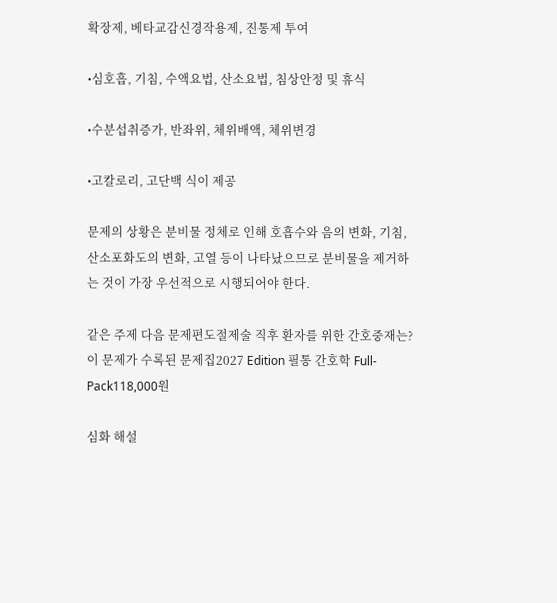확장제, 베타교감신경작용제, 진통제 투여

•심호흡, 기침, 수액요법, 산소요법, 침상안정 및 휴식

•수분섭취증가, 반좌위, 체위배액, 체위변경

•고칼로리, 고단백 식이 제공

문제의 상황은 분비물 정체로 인해 호흡수와 음의 변화, 기침, 산소포화도의 변화, 고열 등이 나타났으므로 분비물을 제거하는 것이 가장 우선적으로 시행되어야 한다.

같은 주제 다음 문제편도절제술 직후 환자를 위한 간호중재는?이 문제가 수록된 문제집2027 Edition 필통 간호학 Full-Pack118,000원

심화 해설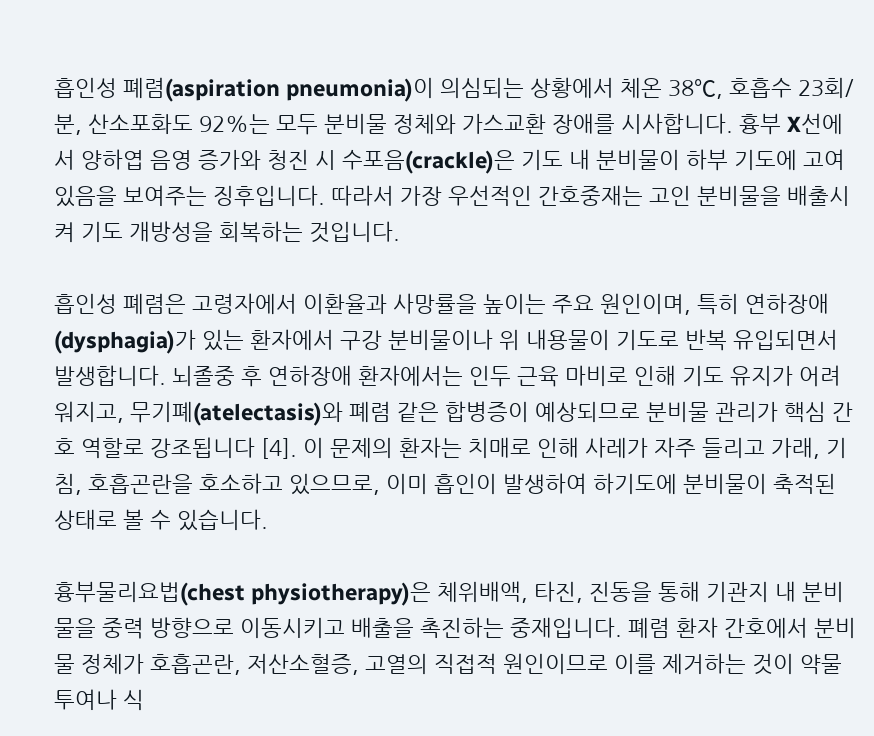흡인성 폐렴(aspiration pneumonia)이 의심되는 상황에서 체온 38℃, 호흡수 23회/분, 산소포화도 92%는 모두 분비물 정체와 가스교환 장애를 시사합니다. 흉부 X선에서 양하엽 음영 증가와 청진 시 수포음(crackle)은 기도 내 분비물이 하부 기도에 고여 있음을 보여주는 징후입니다. 따라서 가장 우선적인 간호중재는 고인 분비물을 배출시켜 기도 개방성을 회복하는 것입니다.

흡인성 폐렴은 고령자에서 이환율과 사망률을 높이는 주요 원인이며, 특히 연하장애(dysphagia)가 있는 환자에서 구강 분비물이나 위 내용물이 기도로 반복 유입되면서 발생합니다. 뇌졸중 후 연하장애 환자에서는 인두 근육 마비로 인해 기도 유지가 어려워지고, 무기폐(atelectasis)와 폐렴 같은 합병증이 예상되므로 분비물 관리가 핵심 간호 역할로 강조됩니다 [4]. 이 문제의 환자는 치매로 인해 사레가 자주 들리고 가래, 기침, 호흡곤란을 호소하고 있으므로, 이미 흡인이 발생하여 하기도에 분비물이 축적된 상태로 볼 수 있습니다.

흉부물리요법(chest physiotherapy)은 체위배액, 타진, 진동을 통해 기관지 내 분비물을 중력 방향으로 이동시키고 배출을 촉진하는 중재입니다. 폐렴 환자 간호에서 분비물 정체가 호흡곤란, 저산소혈증, 고열의 직접적 원인이므로 이를 제거하는 것이 약물 투여나 식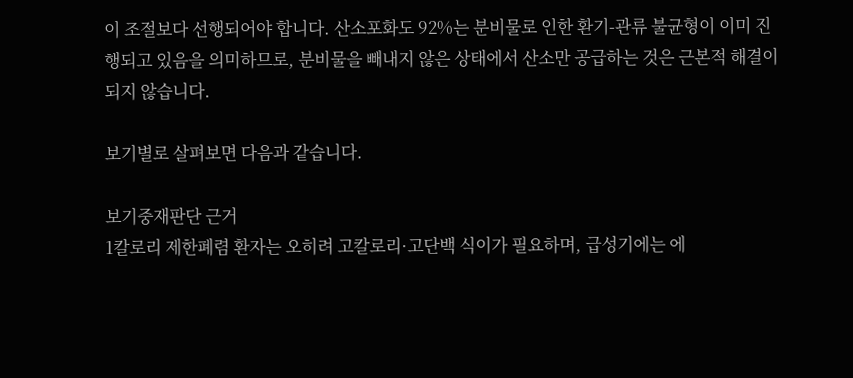이 조절보다 선행되어야 합니다. 산소포화도 92%는 분비물로 인한 환기-관류 불균형이 이미 진행되고 있음을 의미하므로, 분비물을 빼내지 않은 상태에서 산소만 공급하는 것은 근본적 해결이 되지 않습니다.

보기별로 살펴보면 다음과 같습니다.

보기중재판단 근거
1칼로리 제한폐렴 환자는 오히려 고칼로리·고단백 식이가 필요하며, 급성기에는 에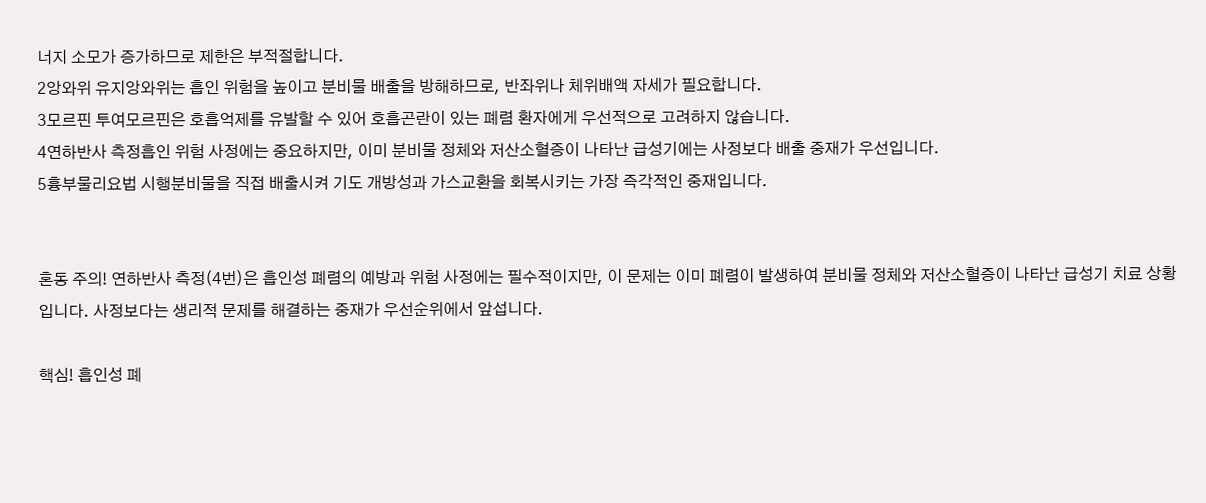너지 소모가 증가하므로 제한은 부적절합니다.
2앙와위 유지앙와위는 흡인 위험을 높이고 분비물 배출을 방해하므로, 반좌위나 체위배액 자세가 필요합니다.
3모르핀 투여모르핀은 호흡억제를 유발할 수 있어 호흡곤란이 있는 폐렴 환자에게 우선적으로 고려하지 않습니다.
4연하반사 측정흡인 위험 사정에는 중요하지만, 이미 분비물 정체와 저산소혈증이 나타난 급성기에는 사정보다 배출 중재가 우선입니다.
5흉부물리요법 시행분비물을 직접 배출시켜 기도 개방성과 가스교환을 회복시키는 가장 즉각적인 중재입니다.


혼동 주의! 연하반사 측정(4번)은 흡인성 폐렴의 예방과 위험 사정에는 필수적이지만, 이 문제는 이미 폐렴이 발생하여 분비물 정체와 저산소혈증이 나타난 급성기 치료 상황입니다. 사정보다는 생리적 문제를 해결하는 중재가 우선순위에서 앞섭니다.

핵심! 흡인성 폐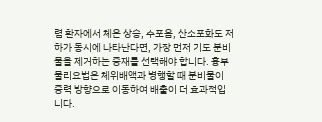렴 환자에서 체온 상승, 수포음, 산소포화도 저하가 동시에 나타난다면, 가장 먼저 기도 분비물을 제거하는 중재를 선택해야 합니다. 흉부물리요법은 체위배액과 병행할 때 분비물이 중력 방향으로 이동하여 배출이 더 효과적입니다.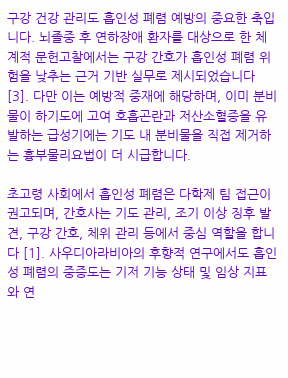구강 건강 관리도 흡인성 폐렴 예방의 중요한 축입니다. 뇌졸중 후 연하장애 환자를 대상으로 한 체계적 문헌고찰에서는 구강 간호가 흡인성 폐렴 위험을 낮추는 근거 기반 실무로 제시되었습니다 [3]. 다만 이는 예방적 중재에 해당하며, 이미 분비물이 하기도에 고여 호흡곤란과 저산소혈증을 유발하는 급성기에는 기도 내 분비물을 직접 제거하는 흉부물리요법이 더 시급합니다.

초고령 사회에서 흡인성 폐렴은 다학제 팀 접근이 권고되며, 간호사는 기도 관리, 조기 이상 징후 발견, 구강 간호, 체위 관리 등에서 중심 역할을 합니다 [1]. 사우디아라비아의 후향적 연구에서도 흡인성 폐렴의 중증도는 기저 기능 상태 및 임상 지표와 연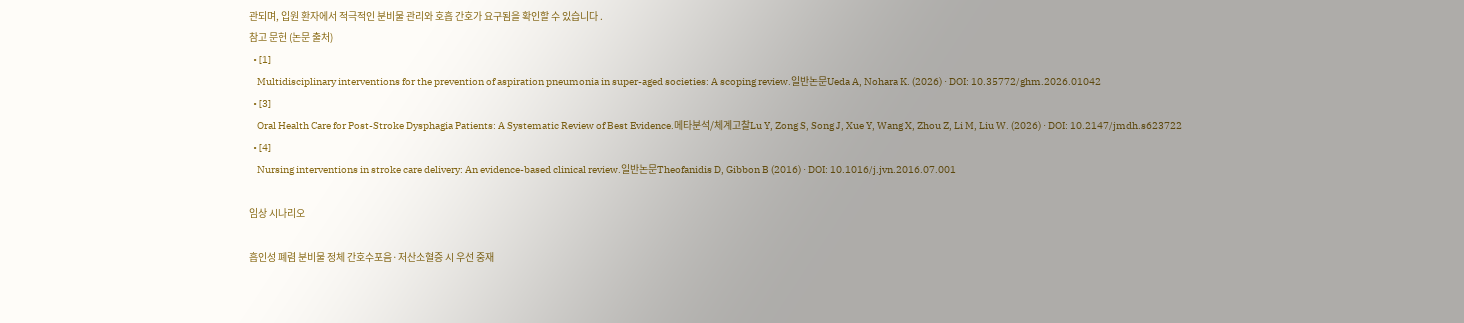관되며, 입원 환자에서 적극적인 분비물 관리와 호흡 간호가 요구됨을 확인할 수 있습니다 .
참고 문헌 (논문 출처)
  • [1]
    Multidisciplinary interventions for the prevention of aspiration pneumonia in super-aged societies: A scoping review.일반논문Ueda A, Nohara K. (2026) · DOI: 10.35772/ghm.2026.01042
  • [3]
    Oral Health Care for Post-Stroke Dysphagia Patients: A Systematic Review of Best Evidence.메타분석/체계고찰Lu Y, Zong S, Song J, Xue Y, Wang X, Zhou Z, Li M, Liu W. (2026) · DOI: 10.2147/jmdh.s623722
  • [4]
    Nursing interventions in stroke care delivery: An evidence-based clinical review.일반논문Theofanidis D, Gibbon B (2016) · DOI: 10.1016/j.jvn.2016.07.001

임상 시나리오

흡인성 폐렴 분비물 정체 간호수포음·저산소혈증 시 우선 중재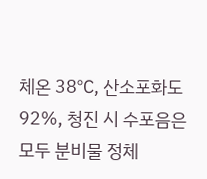체온 38℃, 산소포화도 92%, 청진 시 수포음은 모두 분비물 정체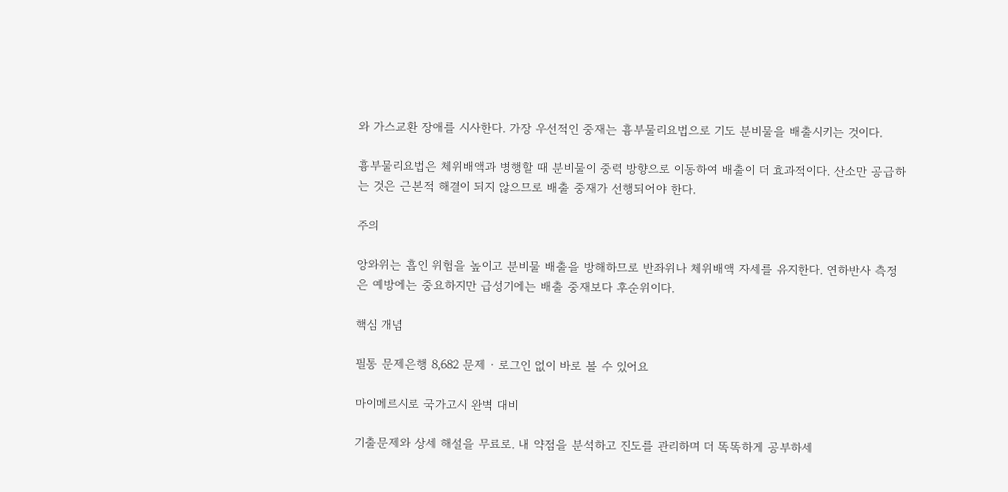와 가스교환 장애를 시사한다. 가장 우선적인 중재는 흉부물리요법으로 기도 분비물을 배출시키는 것이다.

흉부물리요법은 체위배액과 병행할 때 분비물이 중력 방향으로 이동하여 배출이 더 효과적이다. 산소만 공급하는 것은 근본적 해결이 되지 않으므로 배출 중재가 선행되어야 한다.

주의

앙와위는 흡인 위험을 높이고 분비물 배출을 방해하므로 반좌위나 체위배액 자세를 유지한다. 연하반사 측정은 예방에는 중요하지만 급성기에는 배출 중재보다 후순위이다.

핵심 개념

필통 문제은행 8,682 문제 · 로그인 없이 바로 볼 수 있어요

마이메르시로 국가고시 완벽 대비

기출문제와 상세 해설을 무료로. 내 약점을 분석하고 진도를 관리하며 더 똑똑하게 공부하세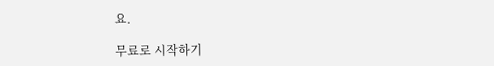요.

무료로 시작하기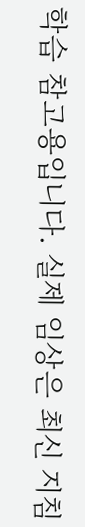학습 참고용입니다. 실제 임상은 최신 지침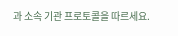과 소속 기관 프로토콜을 따르세요.